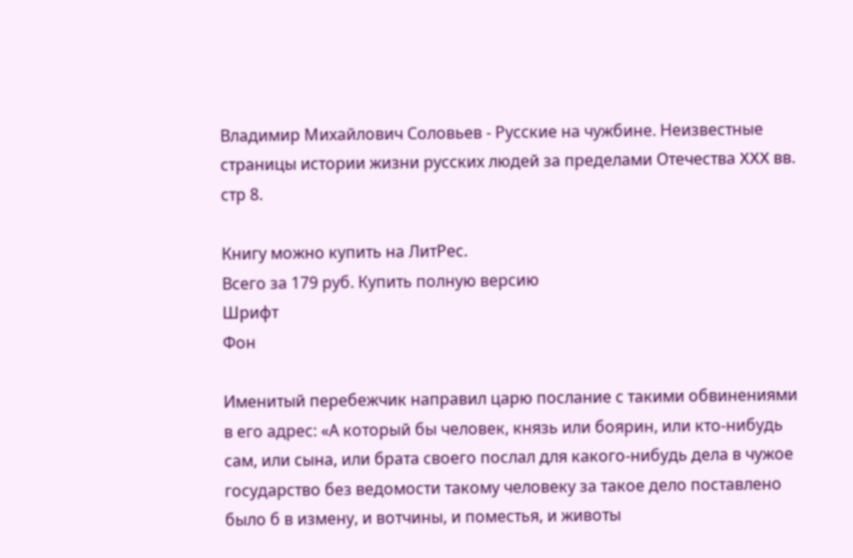Владимир Михайлович Соловьев - Русские на чужбине. Неизвестные страницы истории жизни русских людей за пределами Отечества XXX вв. стр 8.

Книгу можно купить на ЛитРес.
Всего за 179 руб. Купить полную версию
Шрифт
Фон

Именитый перебежчик направил царю послание с такими обвинениями в его адрес: «А который бы человек, князь или боярин, или кто-нибудь сам, или сына, или брата своего послал для какого-нибудь дела в чужое государство без ведомости такому человеку за такое дело поставлено было б в измену, и вотчины, и поместья, и животы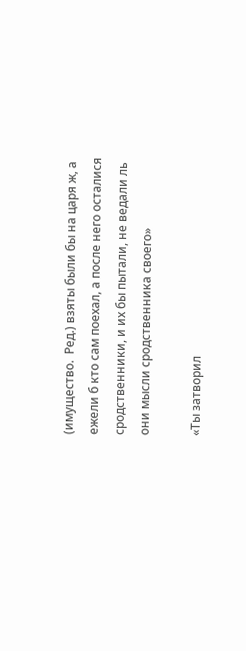(имущество.  Ред.) взяты были бы на царя ж, а ежели б кто сам поехал, а после него осталися сродственники, и их бы пытали, не ведали ль они мысли сродственника своего»

«Ты затворил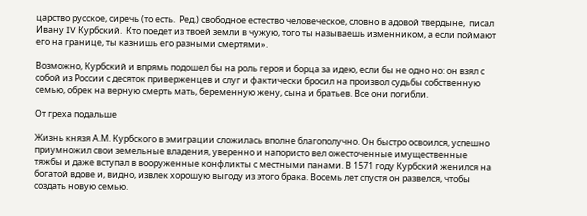царство русское, сиречь (то есть.  Ред.) свободное естество человеческое, словно в адовой твердыне,  писал Ивану IV Курбский.  Кто поедет из твоей земли в чужую, того ты называешь изменником, а если поймают его на границе, ты казнишь его разными смертями».

Возможно, Курбский и впрямь подошел бы на роль героя и борца за идею, если бы не одно но: он взял с собой из России с десяток приверженцев и слуг и фактически бросил на произвол судьбы собственную семью, обрек на верную смерть мать, беременную жену, сына и братьев. Все они погибли.

От греха подальше

Жизнь князя А.М. Курбского в эмиграции сложилась вполне благополучно. Он быстро освоился, успешно приумножил свои земельные владения, уверенно и напористо вел ожесточенные имущественные тяжбы и даже вступал в вооруженные конфликты с местными панами. В 1571 году Курбский женился на богатой вдове и, видно, извлек хорошую выгоду из этого брака. Восемь лет спустя он развелся, чтобы создать новую семью.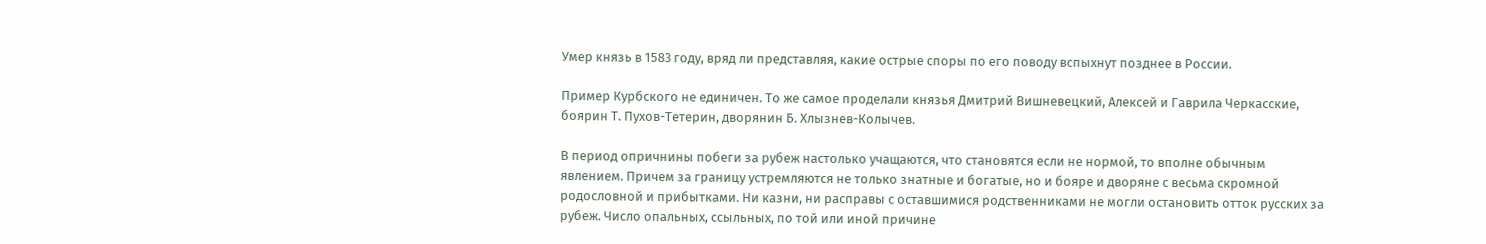Умер князь в 1583 году, вряд ли представляя, какие острые споры по его поводу вспыхнут позднее в России.

Пример Курбского не единичен. То же самое проделали князья Дмитрий Вишневецкий, Алексей и Гаврила Черкасские, боярин Т. Пухов-Тетерин, дворянин Б. Хлызнев-Колычев.

В период опричнины побеги за рубеж настолько учащаются, что становятся если не нормой, то вполне обычным явлением. Причем за границу устремляются не только знатные и богатые, но и бояре и дворяне с весьма скромной родословной и прибытками. Ни казни, ни расправы с оставшимися родственниками не могли остановить отток русских за рубеж. Число опальных, ссыльных, по той или иной причине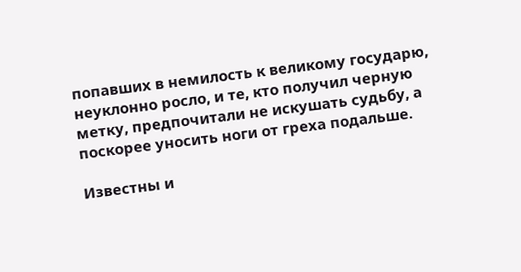попавших в немилость к великому государю, неуклонно росло, и те, кто получил черную метку, предпочитали не искушать судьбу, а поскорее уносить ноги от греха подальше.

Известны и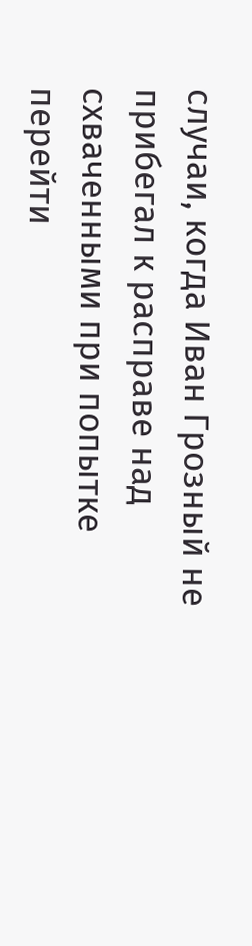случаи, когда Иван Грозный не прибегал к расправе над схваченными при попытке перейти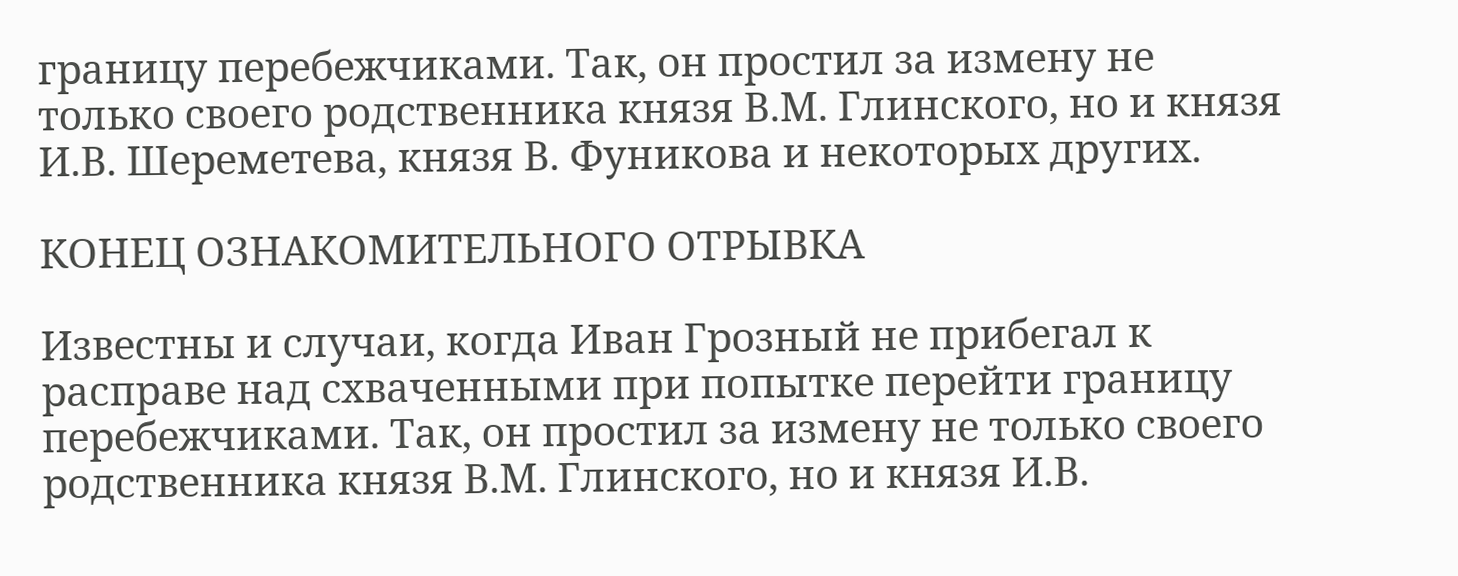границу перебежчиками. Так, он простил за измену не только своего родственника князя В.М. Глинского, но и князя И.В. Шереметева, князя В. Фуникова и некоторых других.

КОНЕЦ ОЗНАКОМИТЕЛЬНОГО ОТРЫВКА

Известны и случаи, когда Иван Грозный не прибегал к расправе над схваченными при попытке перейти границу перебежчиками. Так, он простил за измену не только своего родственника князя В.М. Глинского, но и князя И.В.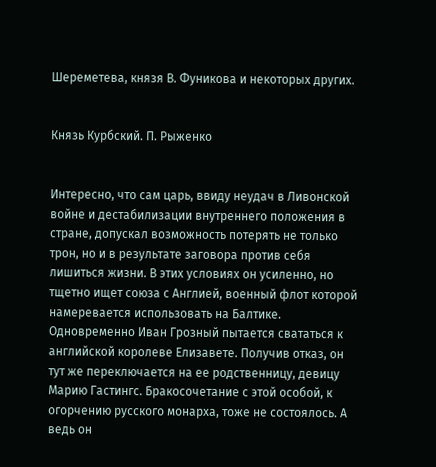Шереметева, князя В. Фуникова и некоторых других.


Князь Курбский. П. Рыженко


Интересно, что сам царь, ввиду неудач в Ливонской войне и дестабилизации внутреннего положения в стране, допускал возможность потерять не только трон, но и в результате заговора против себя лишиться жизни. В этих условиях он усиленно, но тщетно ищет союза с Англией, военный флот которой намеревается использовать на Балтике. Одновременно Иван Грозный пытается свататься к английской королеве Елизавете. Получив отказ, он тут же переключается на ее родственницу, девицу Марию Гастингс. Бракосочетание с этой особой, к огорчению русского монарха, тоже не состоялось. А ведь он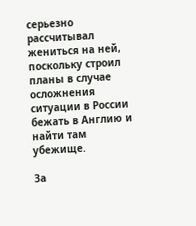серьезно рассчитывал жениться на ней, поскольку строил планы в случае осложнения ситуации в России бежать в Англию и найти там убежище.

За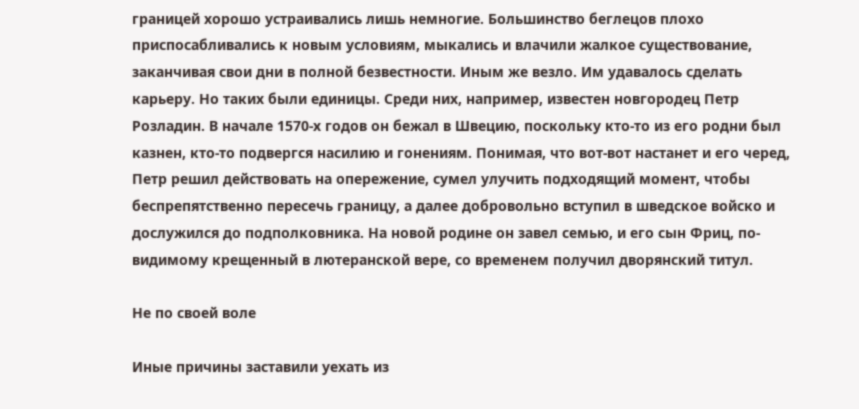границей хорошо устраивались лишь немногие. Большинство беглецов плохо приспосабливались к новым условиям, мыкались и влачили жалкое существование, заканчивая свои дни в полной безвестности. Иным же везло. Им удавалось сделать карьеру. Но таких были единицы. Среди них, например, известен новгородец Петр Розладин. В начале 1570-х годов он бежал в Швецию, поскольку кто-то из его родни был казнен, кто-то подвергся насилию и гонениям. Понимая, что вот-вот настанет и его черед, Петр решил действовать на опережение, сумел улучить подходящий момент, чтобы беспрепятственно пересечь границу, а далее добровольно вступил в шведское войско и дослужился до подполковника. На новой родине он завел семью, и его сын Фриц, по-видимому крещенный в лютеранской вере, со временем получил дворянский титул.

Не по своей воле

Иные причины заставили уехать из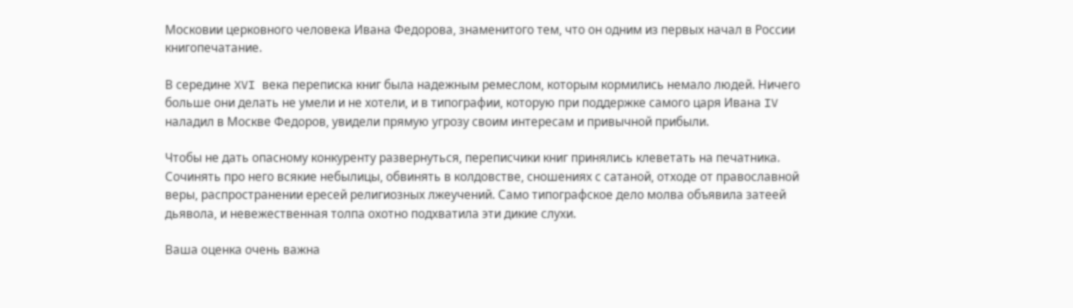Московии церковного человека Ивана Федорова, знаменитого тем, что он одним из первых начал в России книгопечатание.

В середине XVI века переписка книг была надежным ремеслом, которым кормились немало людей. Ничего больше они делать не умели и не хотели, и в типографии, которую при поддержке самого царя Ивана IV наладил в Москве Федоров, увидели прямую угрозу своим интересам и привычной прибыли.

Чтобы не дать опасному конкуренту развернуться, переписчики книг принялись клеветать на печатника. Сочинять про него всякие небылицы, обвинять в колдовстве, сношениях с сатаной, отходе от православной веры, распространении ересей религиозных лжеучений. Само типографское дело молва объявила затеей дьявола, и невежественная толпа охотно подхватила эти дикие слухи.

Ваша оценка очень важна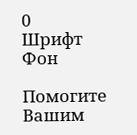0
Шрифт
Фон

Помогите Вашим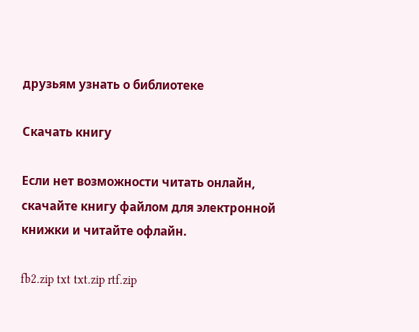друзьям узнать о библиотеке

Скачать книгу

Если нет возможности читать онлайн, скачайте книгу файлом для электронной книжки и читайте офлайн.

fb2.zip txt txt.zip rtf.zip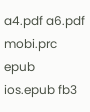a4.pdf a6.pdf mobi.prc epub ios.epub fb3